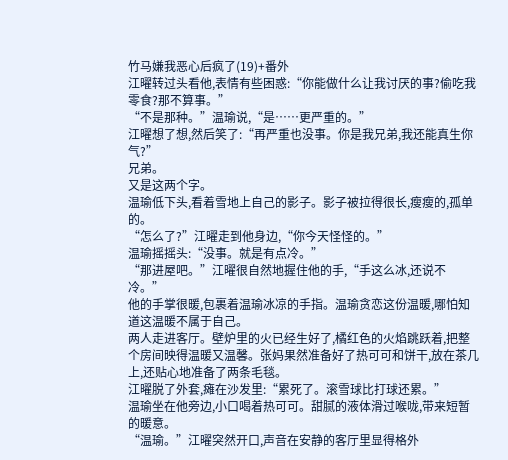竹马嫌我恶心后疯了(19)+番外
江曜转过头看他,表情有些困惑:“你能做什么让我讨厌的事?偷吃我零食?那不算事。”
“不是那种。”温瑜说,“是……更严重的。”
江曜想了想,然后笑了:“再严重也没事。你是我兄弟,我还能真生你气?”
兄弟。
又是这两个字。
温瑜低下头,看着雪地上自己的影子。影子被拉得很长,瘦瘦的,孤单的。
“怎么了?”江曜走到他身边,“你今天怪怪的。”
温瑜摇摇头:“没事。就是有点冷。”
“那进屋吧。”江曜很自然地握住他的手,“手这么冰,还说不冷。”
他的手掌很暖,包裹着温瑜冰凉的手指。温瑜贪恋这份温暖,哪怕知道这温暖不属于自己。
两人走进客厅。壁炉里的火已经生好了,橘红色的火焰跳跃着,把整个房间映得温暖又温馨。张妈果然准备好了热可可和饼干,放在茶几上,还贴心地准备了两条毛毯。
江曜脱了外套,瘫在沙发里:“累死了。滚雪球比打球还累。”
温瑜坐在他旁边,小口喝着热可可。甜腻的液体滑过喉咙,带来短暂的暖意。
“温瑜。”江曜突然开口,声音在安静的客厅里显得格外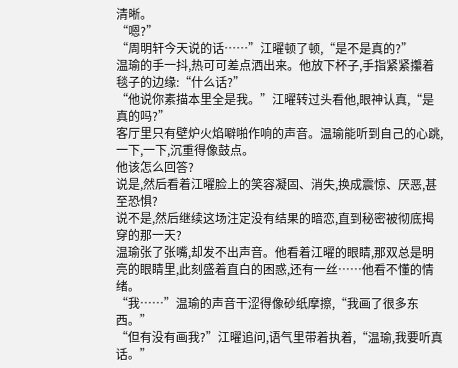清晰。
“嗯?”
“周明轩今天说的话……”江曜顿了顿,“是不是真的?”
温瑜的手一抖,热可可差点洒出来。他放下杯子,手指紧紧攥着毯子的边缘:“什么话?”
“他说你素描本里全是我。”江曜转过头看他,眼神认真,“是真的吗?”
客厅里只有壁炉火焰噼啪作响的声音。温瑜能听到自己的心跳,一下,一下,沉重得像鼓点。
他该怎么回答?
说是,然后看着江曜脸上的笑容凝固、消失,换成震惊、厌恶,甚至恐惧?
说不是,然后继续这场注定没有结果的暗恋,直到秘密被彻底揭穿的那一天?
温瑜张了张嘴,却发不出声音。他看着江曜的眼睛,那双总是明亮的眼睛里,此刻盛着直白的困惑,还有一丝……他看不懂的情绪。
“我……”温瑜的声音干涩得像砂纸摩擦,“我画了很多东西。”
“但有没有画我?”江曜追问,语气里带着执着,“温瑜,我要听真话。”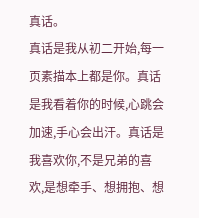真话。
真话是我从初二开始,每一页素描本上都是你。真话是我看着你的时候,心跳会加速,手心会出汗。真话是我喜欢你,不是兄弟的喜欢,是想牵手、想拥抱、想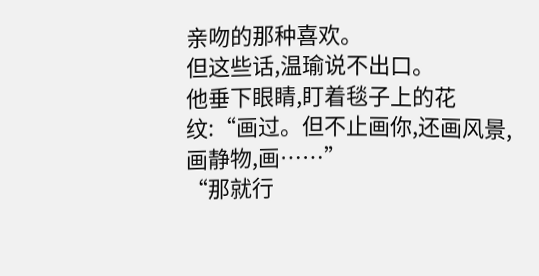亲吻的那种喜欢。
但这些话,温瑜说不出口。
他垂下眼睛,盯着毯子上的花纹:“画过。但不止画你,还画风景,画静物,画……”
“那就行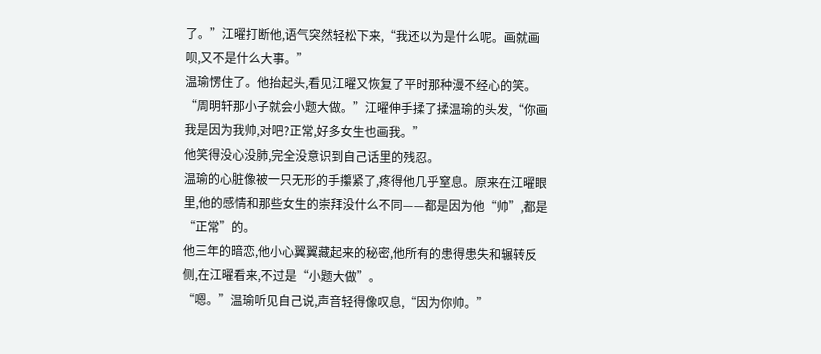了。”江曜打断他,语气突然轻松下来,“我还以为是什么呢。画就画呗,又不是什么大事。”
温瑜愣住了。他抬起头,看见江曜又恢复了平时那种漫不经心的笑。
“周明轩那小子就会小题大做。”江曜伸手揉了揉温瑜的头发,“你画我是因为我帅,对吧?正常,好多女生也画我。”
他笑得没心没肺,完全没意识到自己话里的残忍。
温瑜的心脏像被一只无形的手攥紧了,疼得他几乎窒息。原来在江曜眼里,他的感情和那些女生的崇拜没什么不同——都是因为他“帅”,都是“正常”的。
他三年的暗恋,他小心翼翼藏起来的秘密,他所有的患得患失和辗转反侧,在江曜看来,不过是“小题大做”。
“嗯。”温瑜听见自己说,声音轻得像叹息,“因为你帅。”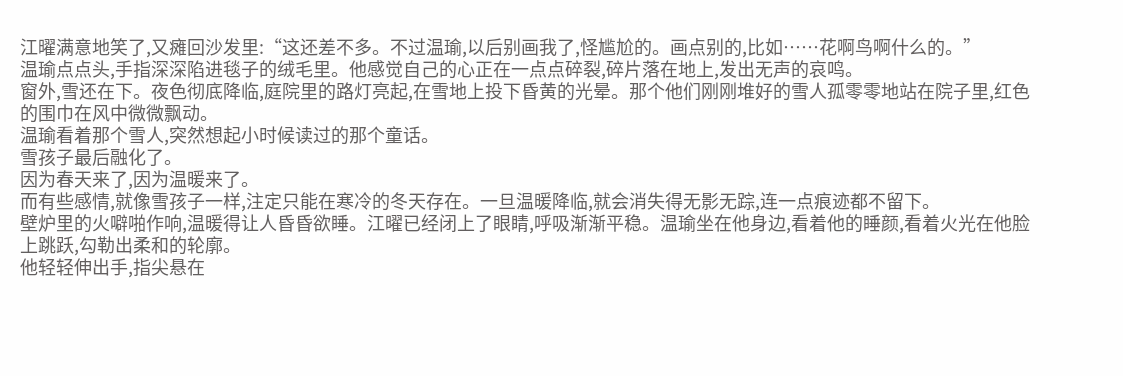江曜满意地笑了,又瘫回沙发里:“这还差不多。不过温瑜,以后别画我了,怪尴尬的。画点别的,比如……花啊鸟啊什么的。”
温瑜点点头,手指深深陷进毯子的绒毛里。他感觉自己的心正在一点点碎裂,碎片落在地上,发出无声的哀鸣。
窗外,雪还在下。夜色彻底降临,庭院里的路灯亮起,在雪地上投下昏黄的光晕。那个他们刚刚堆好的雪人孤零零地站在院子里,红色的围巾在风中微微飘动。
温瑜看着那个雪人,突然想起小时候读过的那个童话。
雪孩子最后融化了。
因为春天来了,因为温暖来了。
而有些感情,就像雪孩子一样,注定只能在寒冷的冬天存在。一旦温暖降临,就会消失得无影无踪,连一点痕迹都不留下。
壁炉里的火噼啪作响,温暖得让人昏昏欲睡。江曜已经闭上了眼睛,呼吸渐渐平稳。温瑜坐在他身边,看着他的睡颜,看着火光在他脸上跳跃,勾勒出柔和的轮廓。
他轻轻伸出手,指尖悬在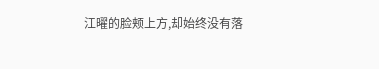江曜的脸颊上方,却始终没有落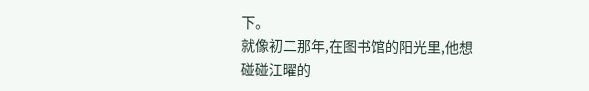下。
就像初二那年,在图书馆的阳光里,他想碰碰江曜的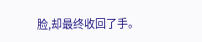脸,却最终收回了手。